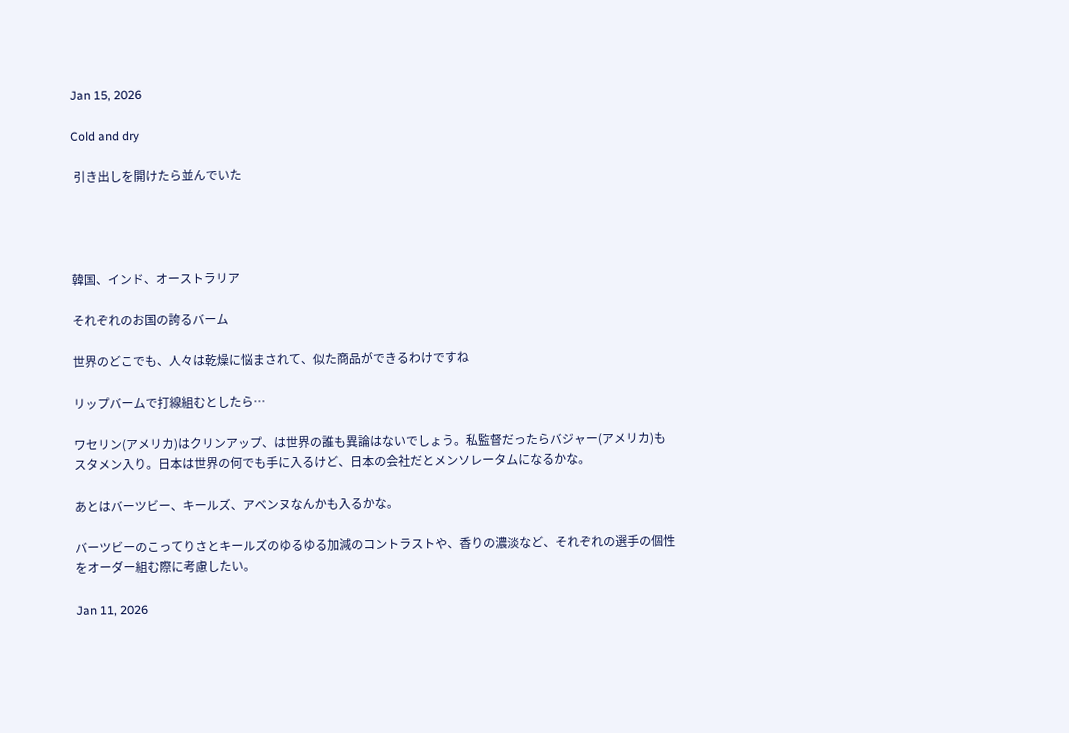Jan 15, 2026

Cold and dry

 引き出しを開けたら並んでいた




韓国、インド、オーストラリア

それぞれのお国の誇るバーム

世界のどこでも、人々は乾燥に悩まされて、似た商品ができるわけですね

リップバームで打線組むとしたら…

ワセリン(アメリカ)はクリンアップ、は世界の誰も異論はないでしょう。私監督だったらバジャー(アメリカ)もスタメン入り。日本は世界の何でも手に入るけど、日本の会社だとメンソレータムになるかな。

あとはバーツビー、キールズ、アベンヌなんかも入るかな。

バーツビーのこってりさとキールズのゆるゆる加減のコントラストや、香りの濃淡など、それぞれの選手の個性をオーダー組む際に考慮したい。

Jan 11, 2026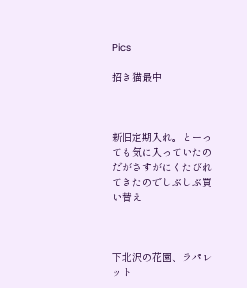Pics

招き猫最中



新旧定期入れ。とーっても気に入っていたのだがさすがにくたびれてきたのでしぶしぶ買い替え



下北沢の花園、ラパレット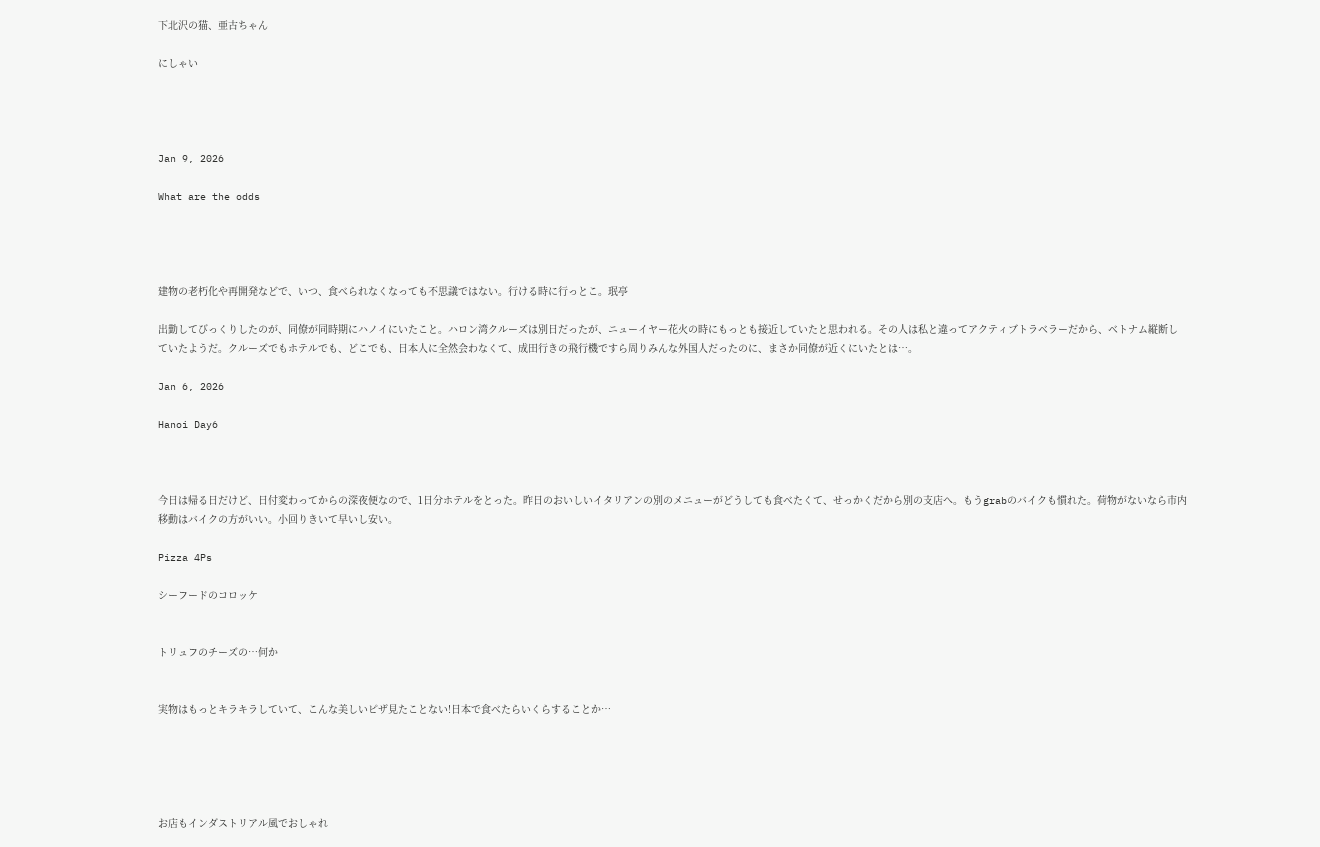下北沢の猫、亜古ちゃん

にしゃい




Jan 9, 2026

What are the odds




建物の老朽化や再開発などで、いつ、食べられなくなっても不思議ではない。行ける時に行っとこ。珉亭

出勤してびっくりしたのが、同僚が同時期にハノイにいたこと。ハロン湾クルーズは別日だったが、ニューイヤー花火の時にもっとも接近していたと思われる。その人は私と違ってアクティブトラベラーだから、ベトナム縦断していたようだ。クルーズでもホテルでも、どこでも、日本人に全然会わなくて、成田行きの飛行機ですら周りみんな外国人だったのに、まさか同僚が近くにいたとは…。

Jan 6, 2026

Hanoi Day6



今日は帰る日だけど、日付変わってからの深夜便なので、1日分ホテルをとった。昨日のおいしいイタリアンの別のメニューがどうしても食べたくて、せっかくだから別の支店へ。もうgrabのバイクも慣れた。荷物がないなら市内移動はバイクの方がいい。小回りきいて早いし安い。

Pizza 4Ps

シーフードのコロッケ


トリュフのチーズの…何か


実物はもっとキラキラしていて、こんな美しいピザ見たことない!日本で食べたらいくらすることか…





お店もインダストリアル風でおしゃれ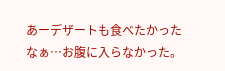あーデザートも食べたかったなぁ…お腹に入らなかった。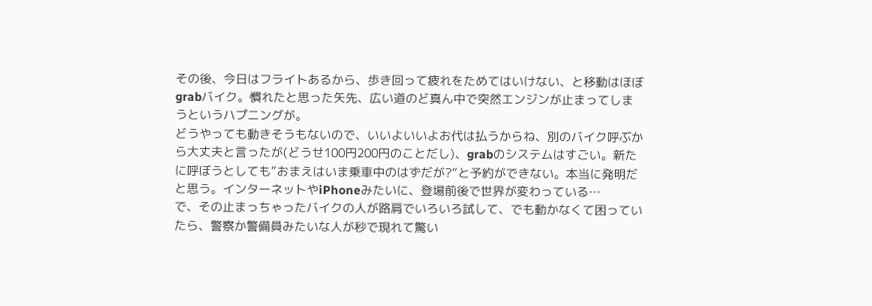その後、今日はフライトあるから、歩き回って疲れをためてはいけない、と移動はほぼgrabバイク。慣れたと思った矢先、広い道のど真ん中で突然エンジンが止まってしまうというハプニングが。
どうやっても動きそうもないので、いいよいいよお代は払うからね、別のバイク呼ぶから大丈夫と言ったが(どうせ100円200円のことだし)、grabのシステムはすごい。新たに呼ぼうとしても”おまえはいま乗車中のはずだが?”と予約ができない。本当に発明だと思う。インターネットやiPhoneみたいに、登場前後で世界が変わっている…
で、その止まっちゃったバイクの人が路肩でいろいろ試して、でも動かなくて困っていたら、警察か警備員みたいな人が秒で現れて驚い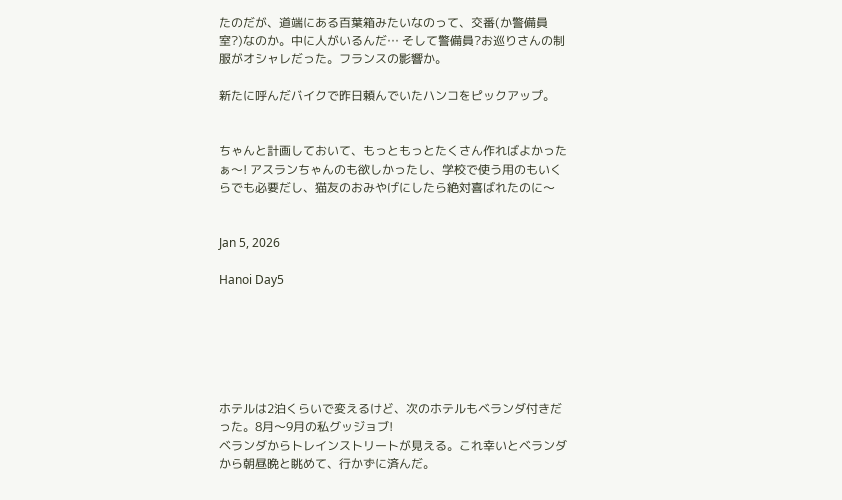たのだが、道端にある百葉箱みたいなのって、交番(か警備員室?)なのか。中に人がいるんだ… そして警備員?お巡りさんの制服がオシャレだった。フランスの影響か。

新たに呼んだバイクで昨日頼んでいたハンコをピックアップ。


ちゃんと計画しておいて、もっともっとたくさん作ればよかったぁ〜! アスランちゃんのも欲しかったし、学校で使う用のもいくらでも必要だし、猫友のおみやげにしたら絶対喜ばれたのに〜


Jan 5, 2026

Hanoi Day5






ホテルは2泊くらいで変えるけど、次のホテルもベランダ付きだった。8月〜9月の私グッジョブ!
ベランダからトレインストリートが見える。これ幸いとベランダから朝昼晩と眺めて、行かずに済んだ。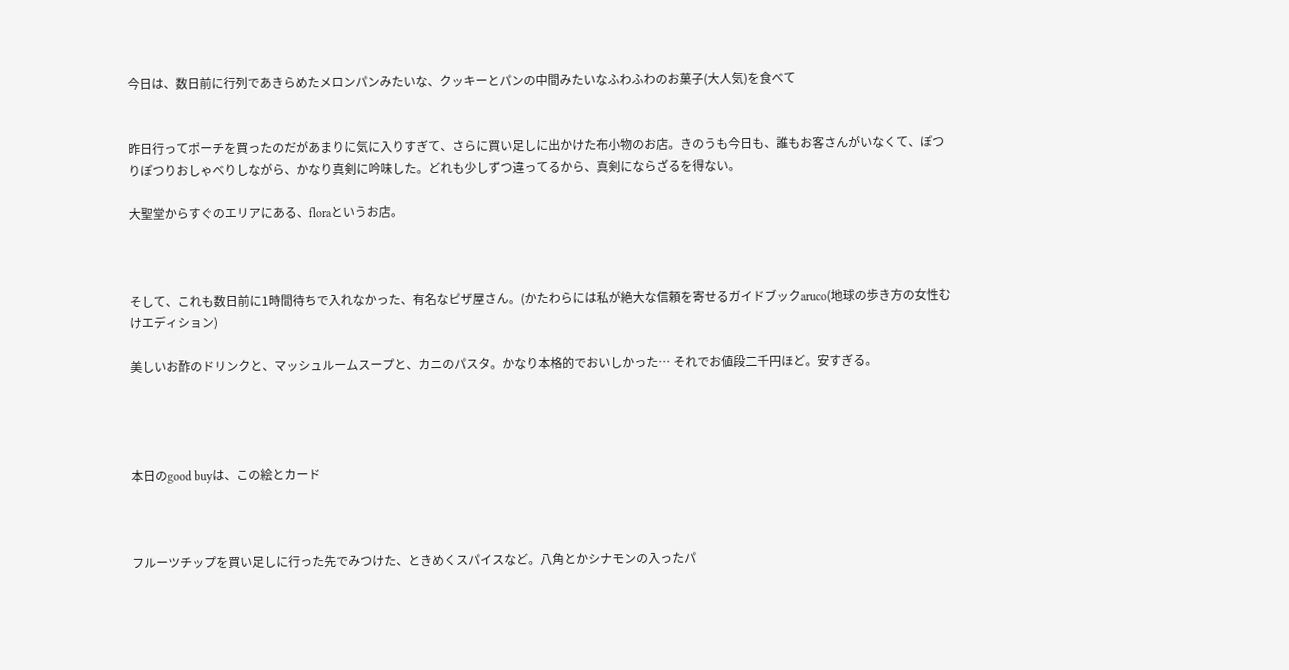今日は、数日前に行列であきらめたメロンパンみたいな、クッキーとパンの中間みたいなふわふわのお菓子(大人気)を食べて


昨日行ってポーチを買ったのだがあまりに気に入りすぎて、さらに買い足しに出かけた布小物のお店。きのうも今日も、誰もお客さんがいなくて、ぽつりぽつりおしゃべりしながら、かなり真剣に吟味した。どれも少しずつ違ってるから、真剣にならざるを得ない。

大聖堂からすぐのエリアにある、floraというお店。



そして、これも数日前に1時間待ちで入れなかった、有名なピザ屋さん。(かたわらには私が絶大な信頼を寄せるガイドブックaruco(地球の歩き方の女性むけエディション)

美しいお酢のドリンクと、マッシュルームスープと、カニのパスタ。かなり本格的でおいしかった… それでお値段二千円ほど。安すぎる。




本日のgood buyは、この絵とカード



フルーツチップを買い足しに行った先でみつけた、ときめくスパイスなど。八角とかシナモンの入ったパ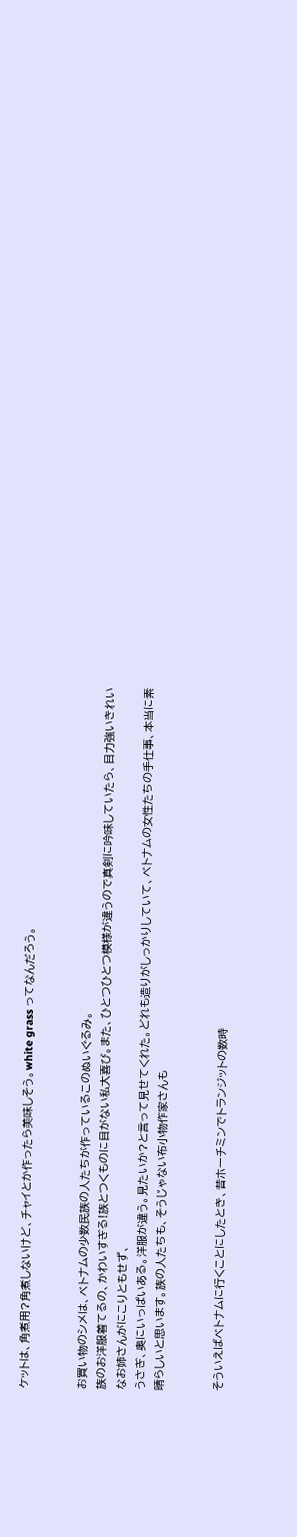ケットは、角煮用?角煮しないけど、チャイとか作ったら美味しそう。white grass ってなんだろう。


お買い物のシメは、ベトナムの少数民族の人たちが作っているこのぬいぐるみ。
族のお洋服着てるの、かわいすぎる!族とつくものに目がない私大喜び。また、ひとつひとつ模様が違うので真剣に吟味していたら、目力強いきれいなお姉さんがにこりともせず、
うさぎ、奥にいっぱいある。洋服が違う。見たいか?と言って見せてくれた。どれも造りがしっかりしていて、ベトナムの女性たちの手仕事、本当に素晴らしいと思います。族の人たちも、そうじゃない布小物作家さんも


そういえばベトナムに行くことにしたとき、昔ホーチミンでトランジットの数時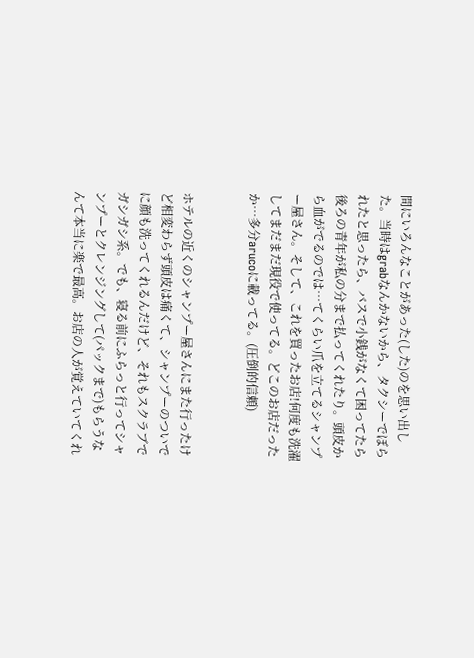間にいろんなことがあった(した)のを思い出した。当時はgrabなんかないから、タクシーでぼられたと思ったら、バスで小銭がなくて困ってたら後ろの青年が私の分まで払ってくれたり。頭皮から血がでるのでは…てくらい爪を立てるシャンプー屋さん。そして、これを買ったお店!何度も洗濯してまだまだ現役で使ってる。どこのお店だったか…多分arucoに載ってる。(圧倒的信頼)


ホテルの近くのシャンプー屋さんにまた行ったけど相変わらず頭皮は痛くて、シャンプーのついでに顔も洗ってくれるんだけど、それもスクラブでガシガシ系。でも、寝る前にふらっと行ってシャンプーとクレンジングして(パックまで)もらうなんて本当に楽で最高。お店の人が覚えていてくれ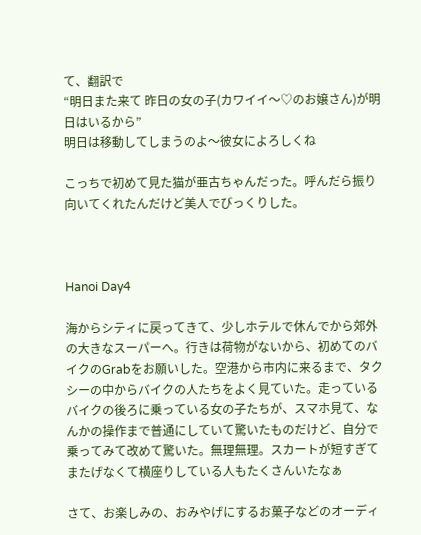て、翻訳で
“明日また来て 昨日の女の子(カワイイ〜♡のお嬢さん)が明日はいるから”
明日は移動してしまうのよ〜彼女によろしくね

こっちで初めて見た猫が亜古ちゃんだった。呼んだら振り向いてくれたんだけど美人でびっくりした。



Hanoi Day4

海からシティに戻ってきて、少しホテルで休んでから郊外の大きなスーパーへ。行きは荷物がないから、初めてのバイクのGrabをお願いした。空港から市内に来るまで、タクシーの中からバイクの人たちをよく見ていた。走っているバイクの後ろに乗っている女の子たちが、スマホ見て、なんかの操作まで普通にしていて驚いたものだけど、自分で乗ってみて改めて驚いた。無理無理。スカートが短すぎてまたげなくて横座りしている人もたくさんいたなぁ

さて、お楽しみの、おみやげにするお菓子などのオーディ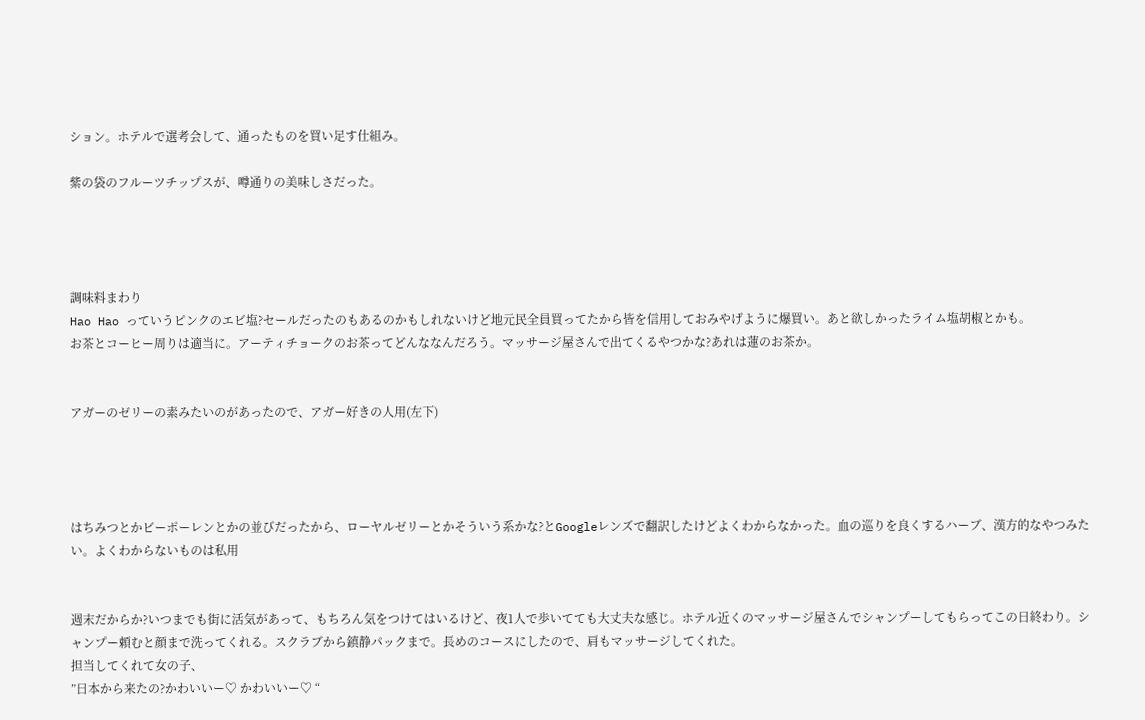ション。ホテルで選考会して、通ったものを買い足す仕組み。

紫の袋のフルーツチップスが、噂通りの美味しさだった。




調味料まわり
Hao Hao っていうピンクのエビ塩?セールだったのもあるのかもしれないけど地元民全員買ってたから皆を信用しておみやげように爆買い。あと欲しかったライム塩胡椒とかも。
お茶とコーヒー周りは適当に。アーティチョークのお茶ってどんななんだろう。マッサージ屋さんで出てくるやつかな?あれは蓮のお茶か。


アガーのゼリーの素みたいのがあったので、アガー好きの人用(左下)




はちみつとかビーポーレンとかの並びだったから、ローヤルゼリーとかそういう系かな?とGoogleレンズで翻訳したけどよくわからなかった。血の巡りを良くするハーブ、漢方的なやつみたい。よくわからないものは私用


週末だからか?いつまでも街に活気があって、もちろん気をつけてはいるけど、夜1人で歩いてても大丈夫な感じ。ホテル近くのマッサージ屋さんでシャンプーしてもらってこの日終わり。シャンプー頼むと顔まで洗ってくれる。スクラブから鎮静パックまで。長めのコースにしたので、肩もマッサージしてくれた。
担当してくれて女の子、
”日本から来たの?かわいいー♡ かわいいー♡ “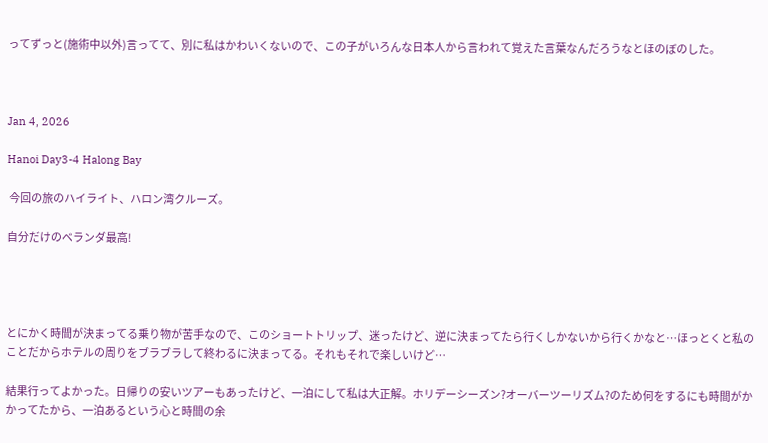ってずっと(施術中以外)言ってて、別に私はかわいくないので、この子がいろんな日本人から言われて覚えた言葉なんだろうなとほのぼのした。



Jan 4, 2026

Hanoi Day3-4 Halong Bay

 今回の旅のハイライト、ハロン湾クルーズ。

自分だけのベランダ最高!




とにかく時間が決まってる乗り物が苦手なので、このショートトリップ、迷ったけど、逆に決まってたら行くしかないから行くかなと…ほっとくと私のことだからホテルの周りをブラブラして終わるに決まってる。それもそれで楽しいけど…

結果行ってよかった。日帰りの安いツアーもあったけど、一泊にして私は大正解。ホリデーシーズン?オーバーツーリズム?のため何をするにも時間がかかってたから、一泊あるという心と時間の余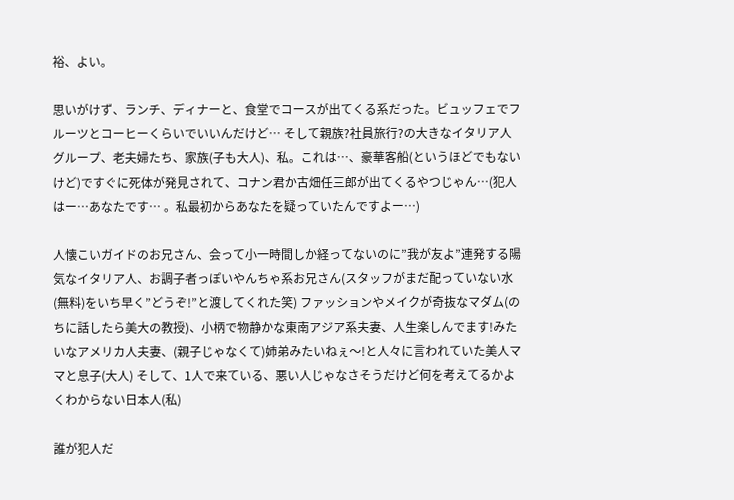裕、よい。

思いがけず、ランチ、ディナーと、食堂でコースが出てくる系だった。ビュッフェでフルーツとコーヒーくらいでいいんだけど… そして親族?社員旅行?の大きなイタリア人グループ、老夫婦たち、家族(子も大人)、私。これは…、豪華客船(というほどでもないけど)ですぐに死体が発見されて、コナン君か古畑任三郎が出てくるやつじゃん…(犯人はー…あなたです… 。私最初からあなたを疑っていたんですよー…)

人懐こいガイドのお兄さん、会って小一時間しか経ってないのに”我が友よ”連発する陽気なイタリア人、お調子者っぽいやんちゃ系お兄さん(スタッフがまだ配っていない水(無料)をいち早く”どうぞ!”と渡してくれた笑) ファッションやメイクが奇抜なマダム(のちに話したら美大の教授)、小柄で物静かな東南アジア系夫妻、人生楽しんでます!みたいなアメリカ人夫妻、(親子じゃなくて)姉弟みたいねぇ〜!と人々に言われていた美人ママと息子(大人) そして、1人で来ている、悪い人じゃなさそうだけど何を考えてるかよくわからない日本人(私)

誰が犯人だ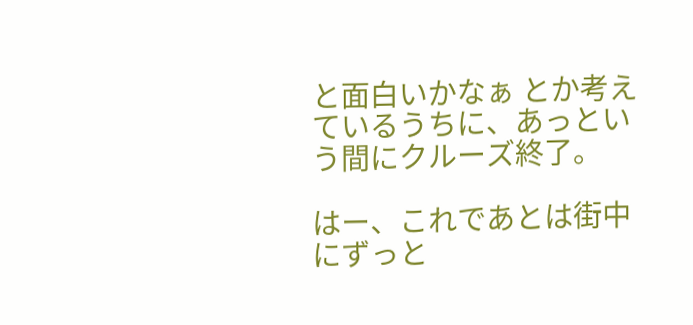と面白いかなぁ とか考えているうちに、あっという間にクルーズ終了。

はー、これであとは街中にずっと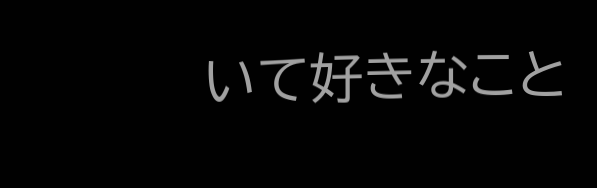いて好きなこと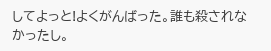してよっと!よくがんばった。誰も殺されなかったし。